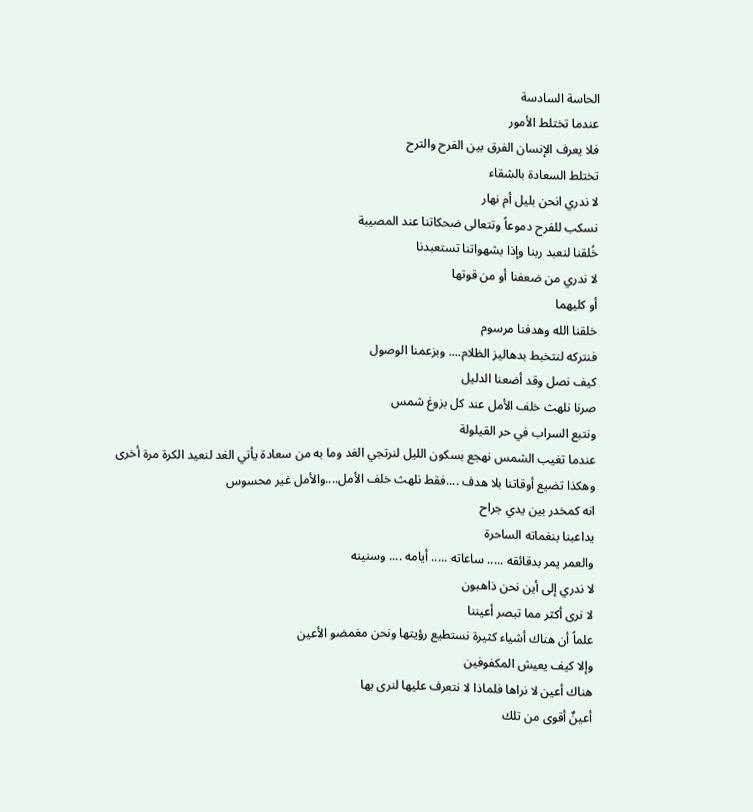الحاسة السادسة
عندما تختلط الأمور
فلا يعرف الإنسان الفرق بين الفرح والترح
تختلط السعادة بالشقاء
لا ندري انحن بليل أم نهار
نسكب للفرح دموعاً وتتعالى ضحكاتنا عند المصيبة
خُلقنا لنعبد ربنا وإذا بشهواتنا تستعبدنا
لا ندري من ضعفنا أو من قوتها
أو كليهما
خلقنا الله وهدفنا مرسوم
فنتركه لنتخبط بدهاليز الظلام.... وبزعمنا الوصول
كيف نصل وقد أضعنا الدليل
صرنا نلهث خلف الأمل عند كل بزوغ شمس
ونتبع السراب في حر القيلولة
عندما تغيب الشمس نهجع بسكون الليل لنرتجي الغد وما به من سعادة يأتي الغد لنعيد الكرة مرة أخرى
وهكذا تضيع أوقاتنا بلا هدف ....فقط نلهث خلف الأمل....والأمل غير محسوس
انه كمخدر بين يدي جراح
يداعبنا بنغماته الساحرة
والعمر يمر بدقائقه ..... ساعاته ..... أيامه .... وسنينه
لا ندري إلى أين نحن ذاهبون
لا نرى أكثر مما تبصر أعيننا
علماً أن هناك أشياء كثيرة نستطيع رؤيتها ونحن مغمضو الأعين
وإلا كيف يعيش المكفوفين
هناك أعين لا نراها فلماذا لا نتعرف عليها لنرى بها
أعينٌ أقوى من تلك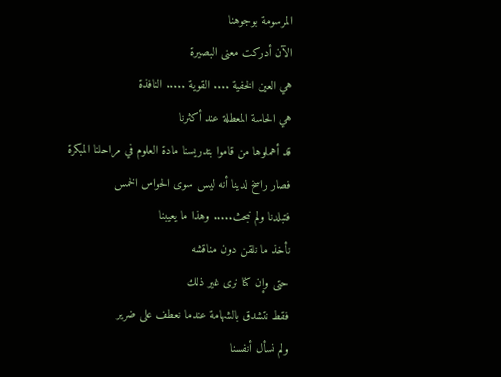المرسومة بوجوهنا
الآن أدركت معنى البصيرة
هي العين الخفية .... القوية ..... النافذة
هي الحاسة المعطلة عند أكثرنا
قد أهملوها من قاموا بتدريسنا مادة العلوم في مراحلنا المبكرة
فصار راسخ لدينا أنه ليس سوى الحواس الخمس
فتبلدنا ولم نبحث..... وهذا ما يعيبنا
نأخذ ما نلقن دون مناقشه
حتى وإن كنا نرى غير ذلك
فقط نتشدق بالشهامة عندما نعطف على ضرير
ولم نسأل أنفسنا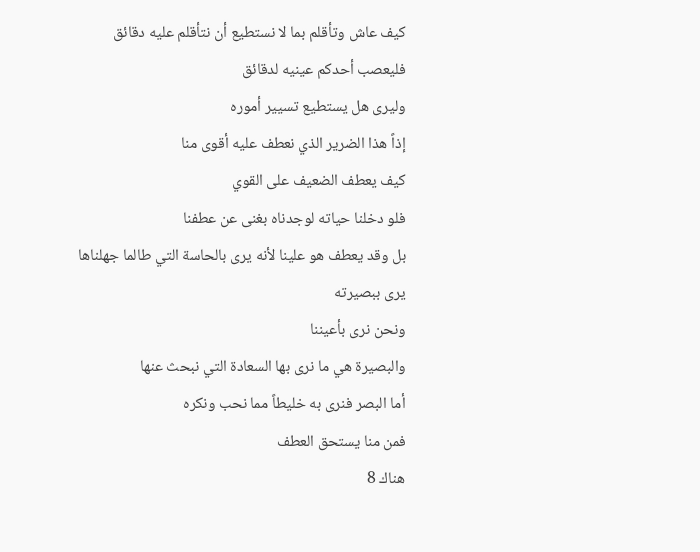كيف عاش وتأقلم بما لا نستطيع أن نتأقلم عليه دقائق
فليعصب أحدكم عينيه لدقائق
وليرى هل يستطيع تسيير أموره
إذاً هذا الضرير الذي نعطف عليه أقوى منا
كيف يعطف الضعيف على القوي
فلو دخلنا حياته لوجدناه بغنى عن عطفنا
بل وقد يعطف هو علينا لأنه يرى بالحاسة التي طالما جهلناها
يرى ببصيرته
ونحن نرى بأعيننا
والبصيرة هي ما نرى بها السعادة التي نبحث عنها
أما البصر فنرى به خليطاً مما نحب ونكره
فمن منا يستحق العطف
هناك 8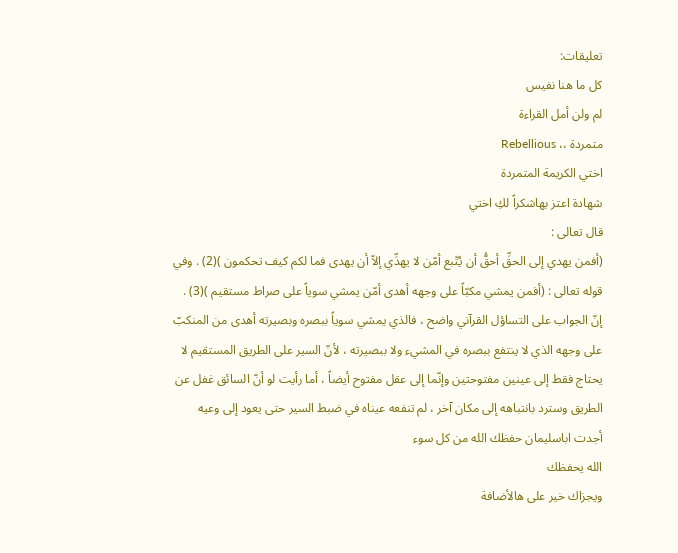تعليقات:
كل ما هنا نفيس
لم ولن أمل القراءة
متمردة ،، Rebellious
اختي الكريمة المتمردة
شهادة اعتز بهاشكراً لكِ اختي
قال تعالى :
(أفمن يهدي إلى الحقِّ أحقُّ أن يُتّبع أمّن لا يهدِّي إلاّ أن يهدى فما لكم كيف تحكمون )(2) . وفي قوله تعالى : (أفمن يمشي مكبّاً على وجهه أهدى أمّن يمشي سوياً على صراط مستقيم )(3) .
إنّ الجواب على التساؤل القرآني واضح ، فالذي يمشي سوياً ببصره وبصيرته أهدى من المنكبّ على وجهه الذي لا ينتفع ببصره في المشيء ولا ببصيرته ، لأنّ السير على الطريق المستقيم لا يحتاج فقط إلى عينين مفتوحتين وإنّما إلى عقل مفتوح أيضاً ، أما رأيت لو أنّ السائق غفل عن الطريق وسترد بانتباهه إلى مكان آخر ، لم تنفعه عيناه في ضبط السير حتى يعود إلى وعيه
أجدت اباسليمان حفظك الله من كل سوء
الله يحفظك
ويجزاك خير على هالأضافة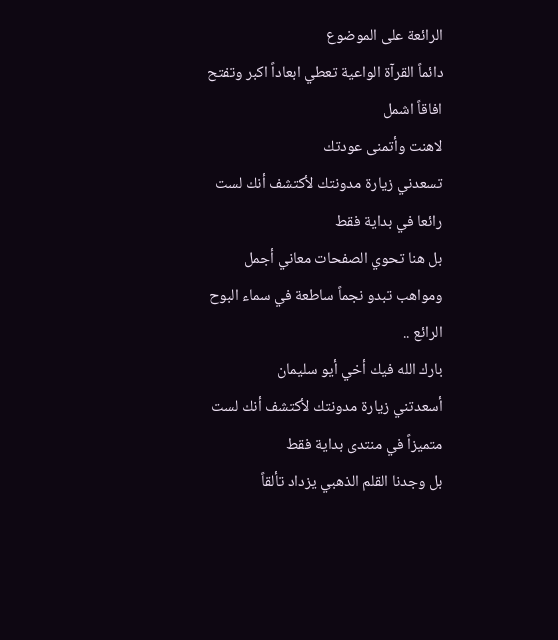الرائعة على الموضوع
دائماً القرآة الواعية تعطي ابعاداً اكبر وتفتح افاقاً اشمل
لاهنت وأتمنى عودتك
تسعدني زيارة مدونتك لأكتشف أنك لست رائعا في بداية فقط
بل هنا تحوي الصفحات معاني أجمل ومواهب تبدو نجماً ساطعة في سماء البوح الرائع ..
بارك الله فيك أخي أيو سليمان
أسعدتني زيارة مدونتك لأكتشف أنك لست متميزاً في منتدى بداية فقط
بل وجدنا القلم الذهبي يزداد تألقاً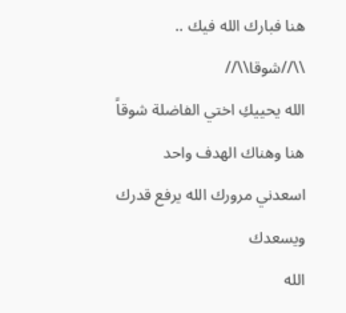هنا فبارك الله فيك ..
\\//شوقا\\//
الله يحييكِ اختي الفاضلة شوقاً
هنا وهناك الهدف واحد
اسعدني مرورك الله يرفع قدرك ويسعدك
الله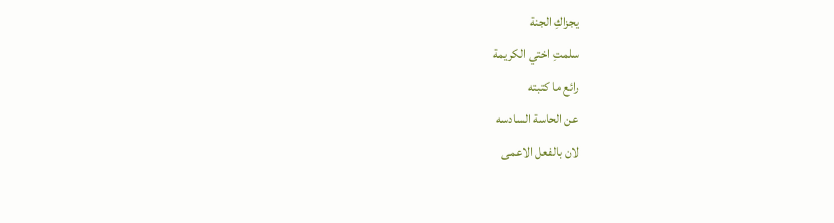يجزاكِ الجنة
سلمتِ اختي الكريمة
رائع ما كتبته
عن الحاسة السادسه
لان بالفعل الاعمى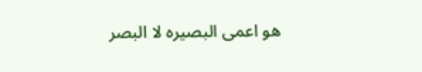هو اعمى البصيره لا البصر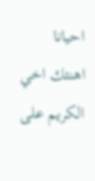احيانا
اهنئك اخي الكريم على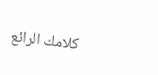كلامك الرائع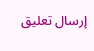إرسال تعليق